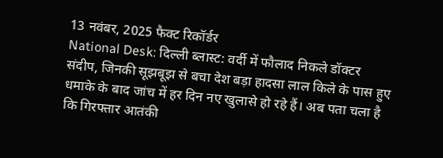13 नवंबर, 2025 फैक्ट रिकॉर्डर
National Desk: दिल्ली ब्लास्ट: वर्दी में फौलाद निकले डॉक्टर संदीप, जिनकी सूझबूझ से बचा देश बड़ा हादसा लाल किले के पास हुए धमाके के बाद जांच में हर दिन नए खुलासे हो रहे हैं। अब पता चला है कि गिरफ्तार आतंकी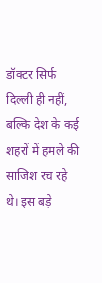डॉक्टर सिर्फ दिल्ली ही नहीं, बल्कि देश के कई शहरों में हमले की साजिश रच रहे थे। इस बड़े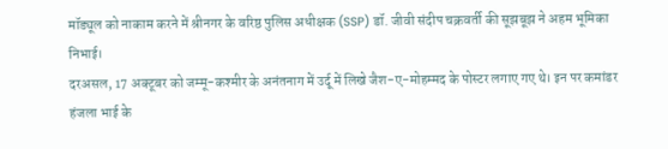मॉड्यूल को नाकाम करने में श्रीनगर के वरिष्ठ पुलिस अधीक्षक (SSP) डॉ. जीवी संदीप चक्रवर्ती की सूझबूझ ने अहम भूमिका निभाई।
दरअसल, 17 अक्टूबर को जम्मू-कश्मीर के अनंतनाग में उर्दू में लिखे जैश-ए-मोहम्मद के पोस्टर लगाए गए थे। इन पर कमांडर हंजला भाई के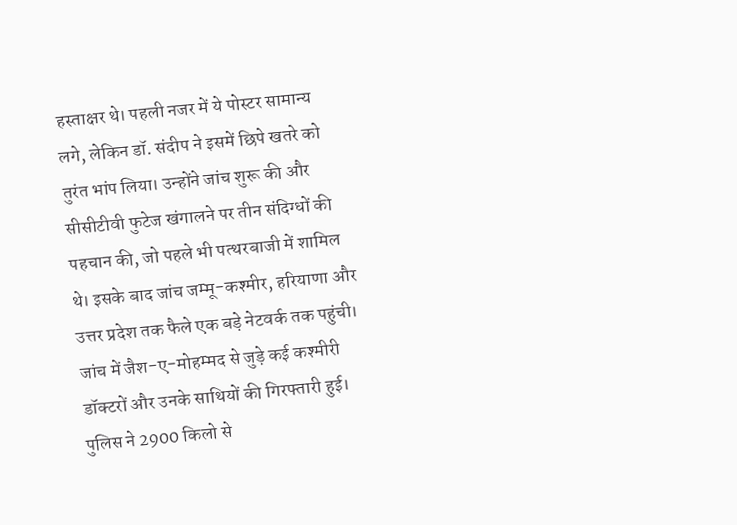हस्ताक्षर थे। पहली नजर में ये पोस्टर सामान्य लगे, लेकिन डॉ. संदीप ने इसमें छिपे खतरे को तुरंत भांप लिया। उन्होंने जांच शुरू की और सीसीटीवी फुटेज खंगालने पर तीन संदिग्धों की पहचान की, जो पहले भी पत्थरबाजी में शामिल थे। इसके बाद जांच जम्मू-कश्मीर, हरियाणा और उत्तर प्रदेश तक फैले एक बड़े नेटवर्क तक पहुंची।
जांच में जैश-ए-मोहम्मद से जुड़े कई कश्मीरी डॉक्टरों और उनके साथियों की गिरफ्तारी हुई। पुलिस ने 2900 किलो से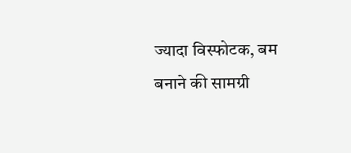ज्यादा विस्फोटक, बम बनाने की सामग्री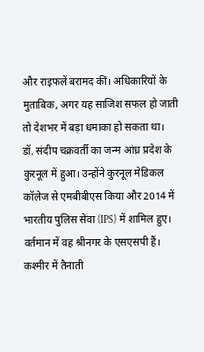और राइफलें बरामद कीं। अधिकारियों के मुताबिक, अगर यह साजिश सफल हो जाती तो देशभर में बड़ा धमाका हो सकता था।
डॉ. संदीप चक्रवर्ती का जन्म आंध्र प्रदेश के कुरनूल में हुआ। उन्होंने कुरनूल मेडिकल कॉलेज से एमबीबीएस किया और 2014 में भारतीय पुलिस सेवा (IPS) में शामिल हुए। वर्तमान में वह श्रीनगर के एसएसपी हैं। कश्मीर में तैनाती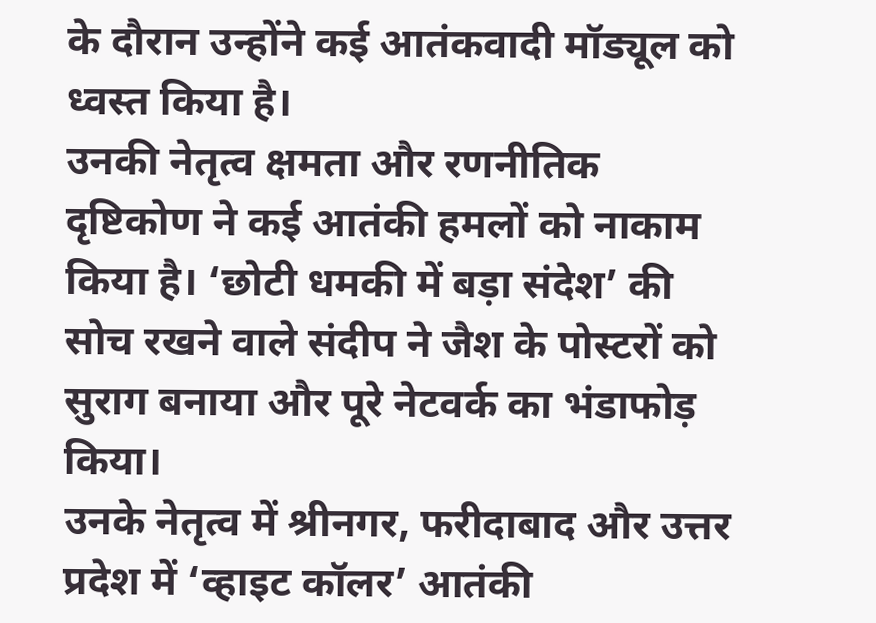के दौरान उन्होंने कई आतंकवादी मॉड्यूल को ध्वस्त किया है।
उनकी नेतृत्व क्षमता और रणनीतिक दृष्टिकोण ने कई आतंकी हमलों को नाकाम किया है। ‘छोटी धमकी में बड़ा संदेश’ की सोच रखने वाले संदीप ने जैश के पोस्टरों को सुराग बनाया और पूरे नेटवर्क का भंडाफोड़ किया।
उनके नेतृत्व में श्रीनगर, फरीदाबाद और उत्तर प्रदेश में ‘व्हाइट कॉलर’ आतंकी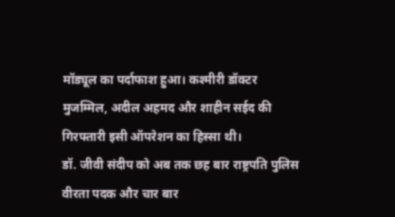मॉड्यूल का पर्दाफाश हुआ। कश्मीरी डॉक्टर मुजम्मिल, अदील अहमद और शाहीन सईद की गिरफ्तारी इसी ऑपरेशन का हिस्सा थी।
डॉ. जीवी संदीप को अब तक छह बार राष्ट्रपति पुलिस वीरता पदक और चार बार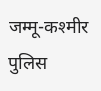जम्मू-कश्मीर पुलिस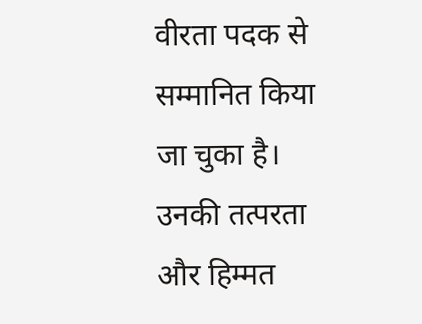वीरता पदक से सम्मानित किया जा चुका है। उनकी तत्परता और हिम्मत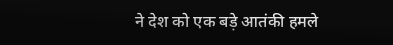ने देश को एक बड़े आतंकी हमले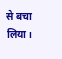से बचा लिया।